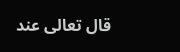قال تعالى عند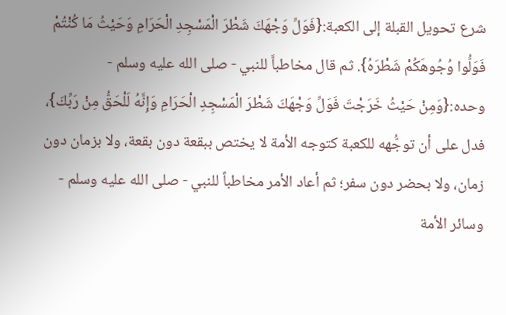شرع تحويل القبلة إلى الكعبة:{فَوَلِّ وَجْهَكَ شَطْرَ الْمَسْجِدِ الْحَرَامِ وَحَيْثُ مَا كُنْتُمْ فَوَلُّوا وُجُوهَكُمْ شَطْرَهُ}. ثم قال مخاطباَّ للنبي - صلى الله عليه وسلم - وحده:{وَمِنْ حَيْثُ خَرَجْتَ فَوَلِّ وَجْهَكَ شَطْرَ الْمَسْجِدِ الْحَرَامِ وَإِنَّهُ لَلْحَقُّ مِنْ رَبِّكَ}، فدل على أن توجُّهه للكعبة كتوجه الأمة لا يختص ببقعة دون بقعة، ولا بزمان دون زمان، ولا بحضر دون سفر؛ ثم أعاد الأمر مخاطباً للنبي - صلى الله عليه وسلم - وسائر الأمة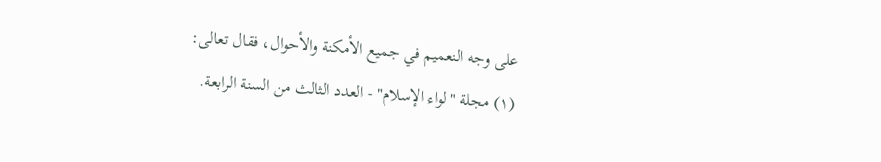على وجه النعميم في جميع الأمكنة والأحوال، فقال تعالى:
(١) مجلة "لواء الإسلام" - العدد الثالث من السنة الرابعة.